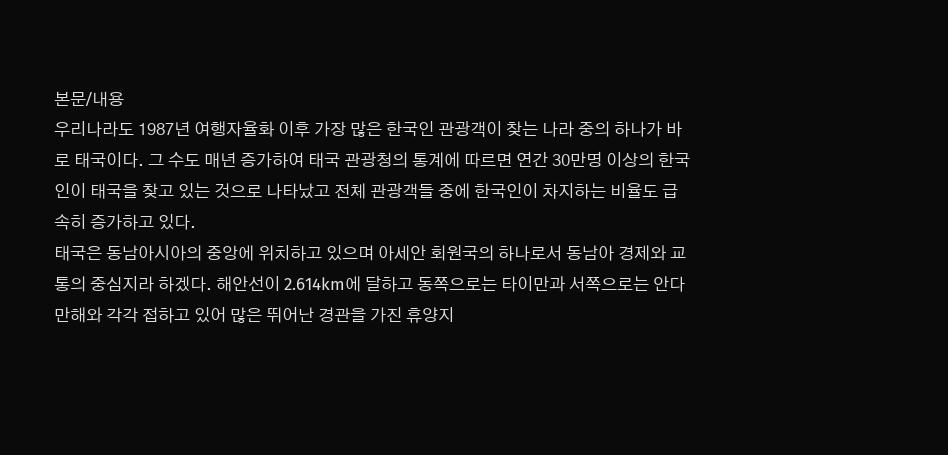본문/내용
우리나라도 1987년 여행자율화 이후 가장 많은 한국인 관광객이 찾는 나라 중의 하나가 바로 태국이다. 그 수도 매년 증가하여 태국 관광청의 통계에 따르면 연간 30만명 이상의 한국인이 태국을 찾고 있는 것으로 나타났고 전체 관광객들 중에 한국인이 차지하는 비율도 급속히 증가하고 있다.
태국은 동남아시아의 중앙에 위치하고 있으며 아세안 회원국의 하나로서 동남아 경제와 교통의 중심지라 하겠다. 해안선이 2.614km에 달하고 동쪽으로는 타이만과 서쪽으로는 안다만해와 각각 접하고 있어 많은 뛰어난 경관을 가진 휴양지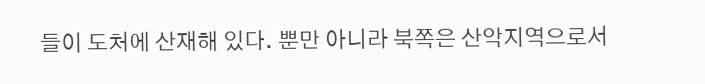들이 도처에 산재해 있다. 뿐만 아니라 북쪽은 산악지역으로서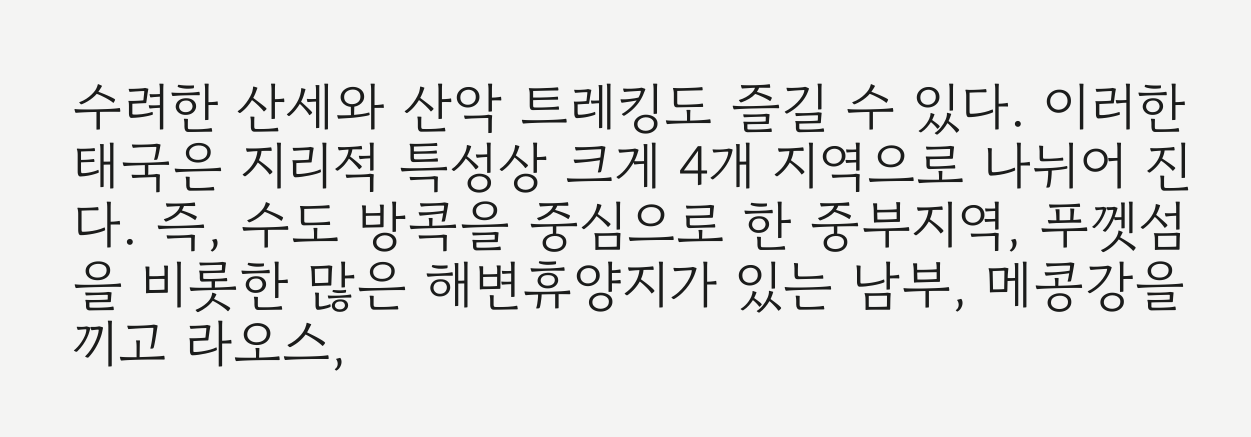수려한 산세와 산악 트레킹도 즐길 수 있다. 이러한 태국은 지리적 특성상 크게 4개 지역으로 나뉘어 진다. 즉, 수도 방콕을 중심으로 한 중부지역, 푸껫섬을 비롯한 많은 해변휴양지가 있는 남부, 메콩강을 끼고 라오스,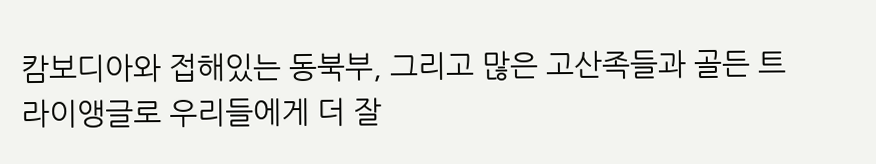캄보디아와 접해있는 동북부, 그리고 많은 고산족들과 골든 트라이앵글로 우리들에게 더 잘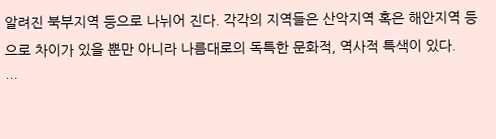알려진 북부지역 등으로 나뉘어 진다. 각각의 지역들은 산악지역 혹은 해안지역 등으로 차이가 있을 뿐만 아니라 나름대로의 독특한 문화적, 역사적 특색이 있다.
…